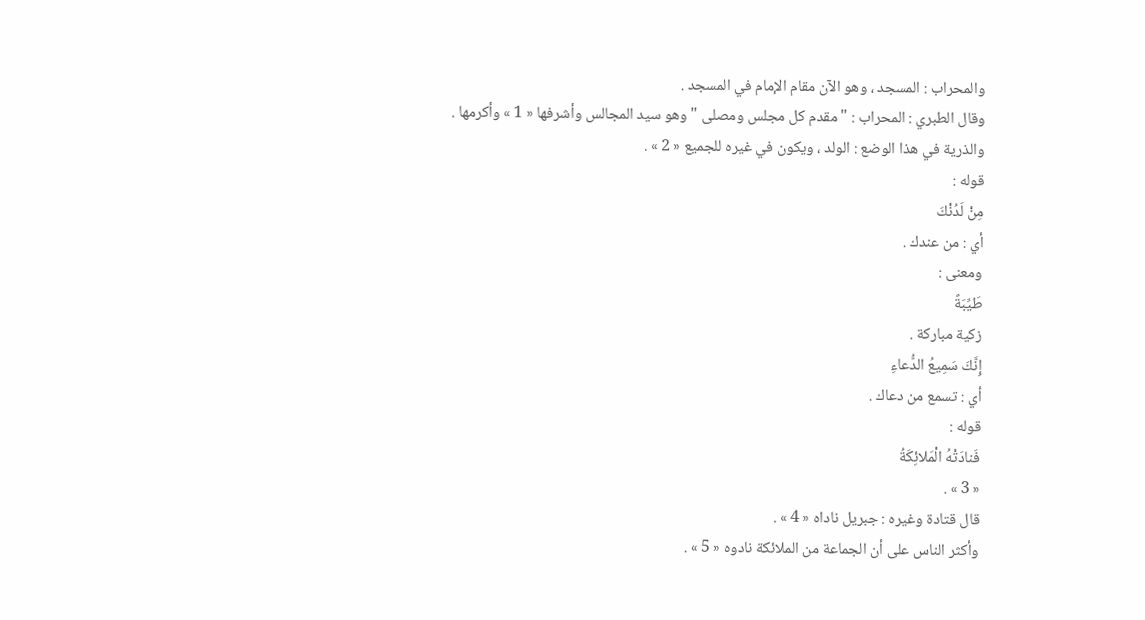والمحراب : المسجد ، وهو الآن مقام الإمام في المسجد .
وقال الطبري : المحراب : " مقدم كل مجلس ومصلى " وهو سيد المجالس وأشرفها « 1 » وأكرمها .
والذرية في هذا الوضع : الولد ، ويكون في غيره للجميع « 2 » .
قوله :
مِنْ لَدُنْكَ
أي : من عندك .
ومعنى :
طَيِّبَةً
زكية مباركة .
إِنَّكَ سَمِيعُ الدُّعاءِ
أي : تسمع من دعاك .
قوله :
فَنادَتْهُ الْمَلائِكَةُ
« 3 » .
قال قتادة وغيره : جبريل ناداه « 4 » .
وأكثر الناس على أن الجماعة من الملائكة نادوه « 5 » .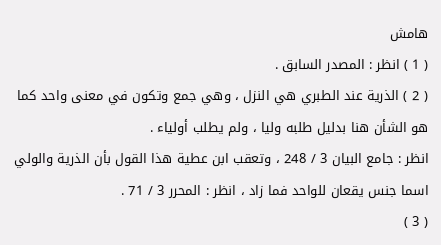هامش
( 1 ) انظر : المصدر السابق .
( 2 ) الذرية عند الطبري هي النزل ، وهي جمع وتكون في معنى واحد كما هو الشأن هنا بدليل طلبه وليا ، ولم يطلب أولياء .
انظر : جامع البيان 3 / 248 ، وتعقب ابن عطية هذا القول بأن الذرية والولي اسما جنس يقعان للواحد فما زاد ، انظر : المحرر 3 / 71 .
( 3 )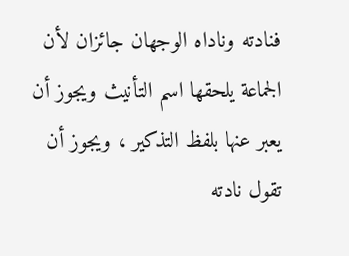فنادته وناداه الوجهان جائزان لأن الجماعة يلحقها اسم التأنيث ويجوز أن يعبر عنها بلفظ التذكير ، ويجوز أن تقول نادته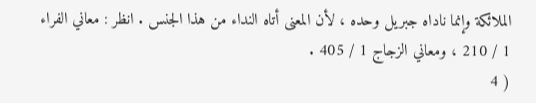الملائكة وإنما ناداه جبريل وحده ، لأن المعنى أتاه النداء من هذا الجنس . انظر : معاني الفراء 1 / 210 ، ومعاني الزجاج 1 / 405 .
( 4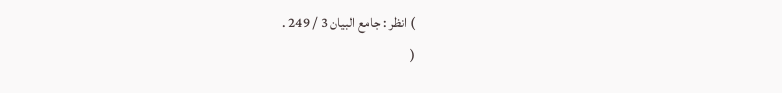) انظر : جامع البيان 3 / 249 .
(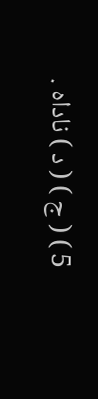5 ) ( ج ) ( د ) ناداه .